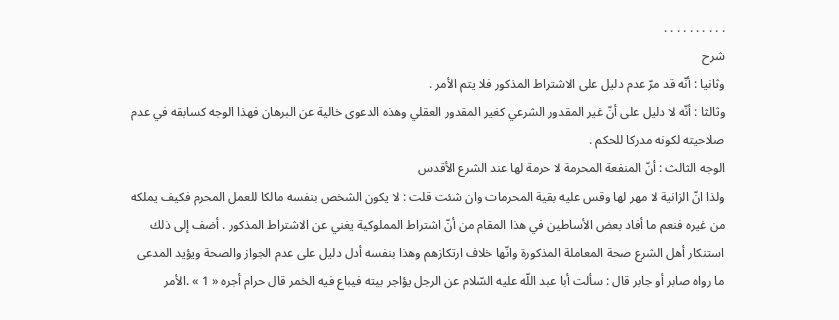. . . . . . . . . .
شرح
وثانيا : أنّه قد مرّ عدم دليل على الاشتراط المذكور فلا يتم الأمر .
وثالثا : أنّه لا دليل على أنّ غير المقدور الشرعي كغير المقدور العقلي وهذه الدعوى خالية عن البرهان فهذا الوجه كسابقه في عدم صلاحيته لكونه مدركا للحكم .
الوجه الثالث : أنّ المنفعة المحرمة لا حرمة لها عند الشرع الأقدس
ولذا انّ الزانية لا مهر لها وقس عليه بقية المحرمات وان شئت قلت : لا يكون الشخص بنفسه مالكا للعمل المحرم فكيف يملكه من غيره فنعم ما أفاد بعض الأساطين في هذا المقام من أنّ اشتراط المملوكية يغني عن الاشتراط المذكور . أضف إلى ذلك استنكار أهل الشرع صحة المعاملة المذكورة وانّها خلاف ارتكازهم وهذا بنفسه أدل دليل على عدم الجواز والصحة ويؤيد المدعى ما رواه صابر أو جابر قال : سألت أبا عبد اللّه عليه السّلام عن الرجل يؤاجر بيته فيباع فيه الخمر قال حرام أجره « 1 » .الأمر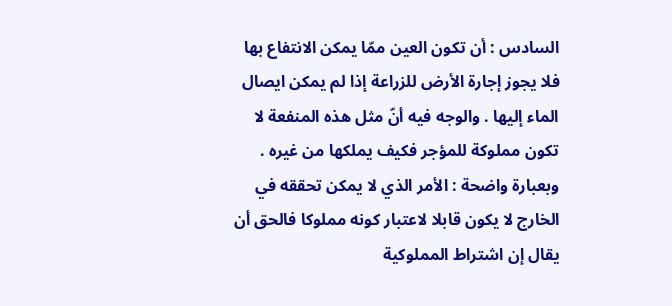السادس : أن تكون العين ممّا يمكن الانتفاع بها
فلا يجوز إجارة الأرض للزراعة إذا لم يمكن ايصال الماء إليها . والوجه فيه أنّ مثل هذه المنفعة لا تكون مملوكة للمؤجر فكيف يملكها من غيره . وبعبارة واضحة : الأمر الذي لا يمكن تحققه في الخارج لا يكون قابلا لاعتبار كونه مملوكا فالحق أن يقال إن اشتراط المملوكية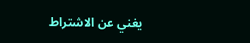يغني عن الاشتراط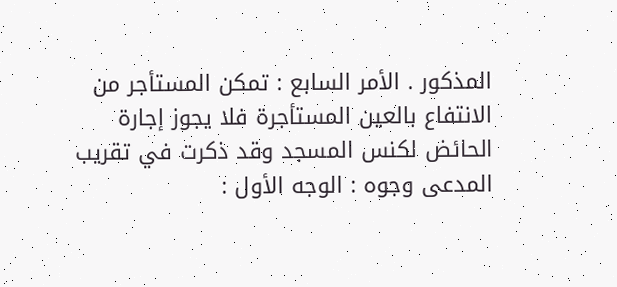المذكور . الأمر السابع : تمكن المستأجر من الانتفاع بالعين المستأجرة فلا يجوز إجارة الحائض لكنس المسجد وقد ذكرت في تقريب المدعى وجوه : الوجه الأول :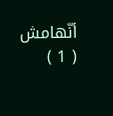أنّهامش
( 1 )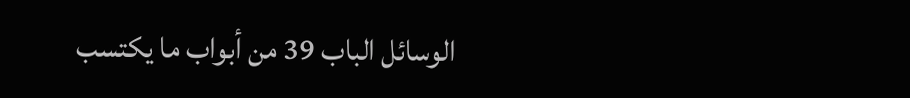الوسائل الباب 39 من أبواب ما يكتسب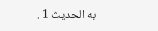به الحديث 1 .